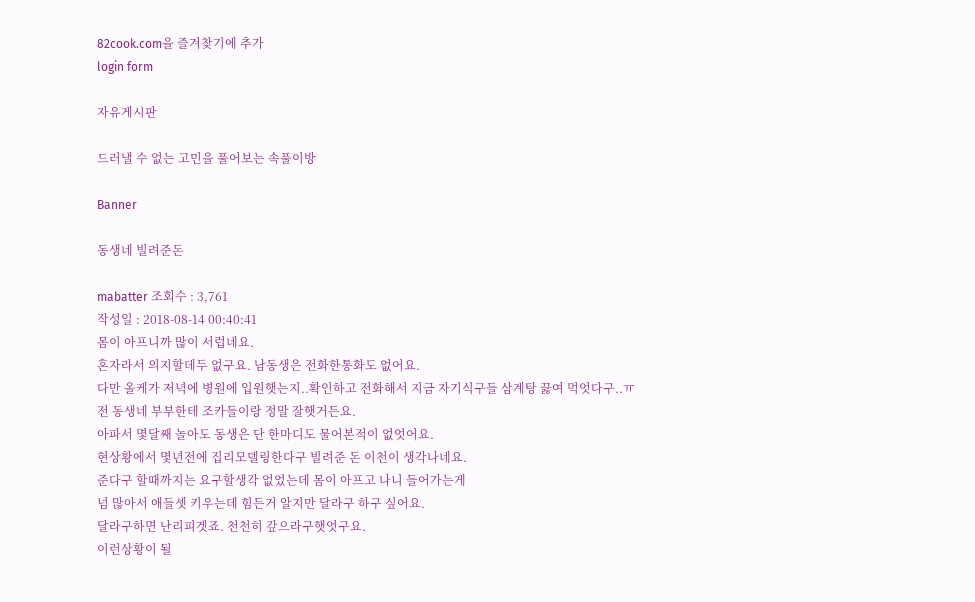82cook.com을 즐겨찾기에 추가
login form

자유게시판

드러낼 수 없는 고민을 풀어보는 속풀이방

Banner

동생네 빌려준돈

mabatter 조회수 : 3,761
작성일 : 2018-08-14 00:40:41
몸이 아프니까 많이 서럽네요.
혼자라서 의지할데두 없구요. 남동생은 전화한통화도 없어요.
다만 올케가 저녁에 병원에 입원햇는지..확인하고 전화해서 지금 자기식구들 삼계탕 끓여 먹엇다구..ㅠ
전 동생네 부부한테 조카들이랑 정말 잘햇거든요.
아파서 몇달째 놀아도 동생은 단 한마디도 물어본적이 없엇어요.
현상황에서 몇년전에 집리모델링한다구 빌려준 돈 이천이 생각나네요.
준다구 할때까지는 요구할생각 없었는데 몸이 아프고 나니 들어가는게
넘 많아서 애들셋 키우는데 힘든거 알지만 달라구 하구 싶어요.
달라구하면 난리피겟죠. 천천히 갚으라구햇엇구요.
이런상황이 될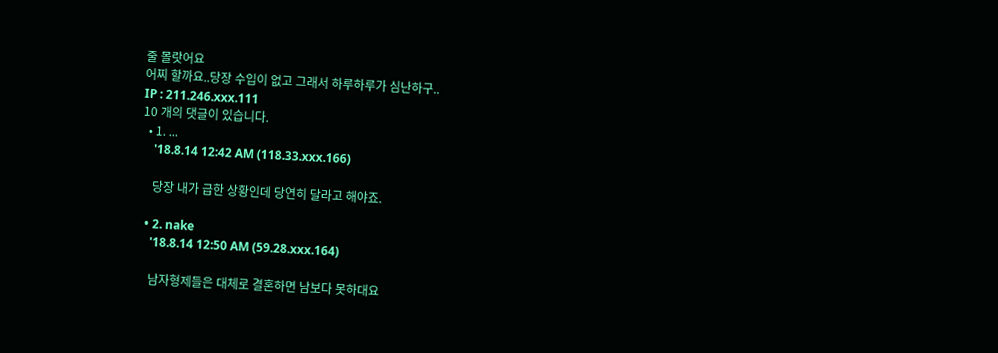줄 몰랏어요
어찌 할까요..당장 수입이 없고 그래서 하루하루가 심난하구..
IP : 211.246.xxx.111
10 개의 댓글이 있습니다.
  • 1. ...
    '18.8.14 12:42 AM (118.33.xxx.166)

    당장 내가 급한 상황인데 당연히 달라고 해야죠.

  • 2. nake
    '18.8.14 12:50 AM (59.28.xxx.164)

    남자형제들은 대체로 결혼하면 남보다 못하대요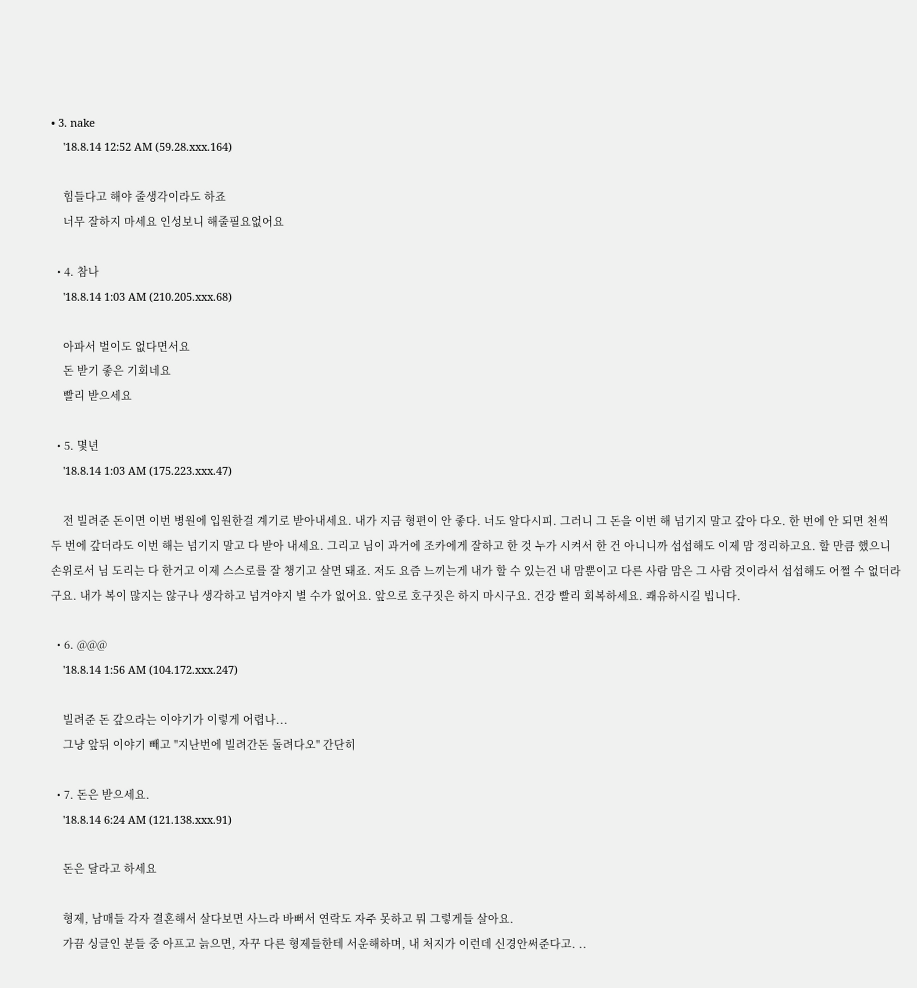• 3. nake
    '18.8.14 12:52 AM (59.28.xxx.164)

    힘들다고 해야 줄생각이라도 하죠
    너무 잘하지 마세요 인성보니 해줄필요없어요

  • 4. 참나
    '18.8.14 1:03 AM (210.205.xxx.68)

    아파서 벌이도 없다면서요
    돈 받기 좋은 기회네요
    빨리 받으세요

  • 5. 몇년
    '18.8.14 1:03 AM (175.223.xxx.47)

    전 빌려준 돈이면 이번 병원에 입원한걸 계기로 받아내세요. 내가 지금 형편이 안 좋다. 너도 알다시피. 그러니 그 돈을 이번 해 넘기지 말고 갚아 다오. 한 번에 안 되면 천씩 두 번에 갚더라도 이번 해는 넘기지 말고 다 받아 내세요. 그리고 님이 과거에 조카에게 잘하고 한 것 누가 시켜서 한 건 아니니까 섭섭해도 이제 맘 정리하고요. 할 만큼 했으니 손위로서 님 도리는 다 한거고 이제 스스로를 잘 챙기고 살면 돼죠. 저도 요즘 느끼는게 내가 할 수 있는건 내 맘뿐이고 다른 사람 맘은 그 사람 것이라서 섭섭해도 어쩔 수 없더라구요. 내가 복이 많지는 않구나 생각하고 넘겨야지 별 수가 없어요. 앞으로 호구짓은 하지 마시구요. 건강 빨리 회복하세요. 쾌유하시길 빕니다.

  • 6. @@@
    '18.8.14 1:56 AM (104.172.xxx.247)

    빌려준 돈 갚으라는 이야기가 이렇게 어렵나...
    그냥 앞뒤 이야기 빼고 "지난번에 빌려간돈 돌려다오" 간단히

  • 7. 돈은 받으세요.
    '18.8.14 6:24 AM (121.138.xxx.91)

    돈은 달라고 하세요

    형제, 남매들 각자 결혼해서 살다보면 사느라 바뻐서 연락도 자주 못하고 뭐 그렇게들 살아요.
    가끔 싱글인 분들 중 아프고 늙으면, 자꾸 다른 형제들한테 서운해하며, 내 처지가 이런데 신경안써준다고. ..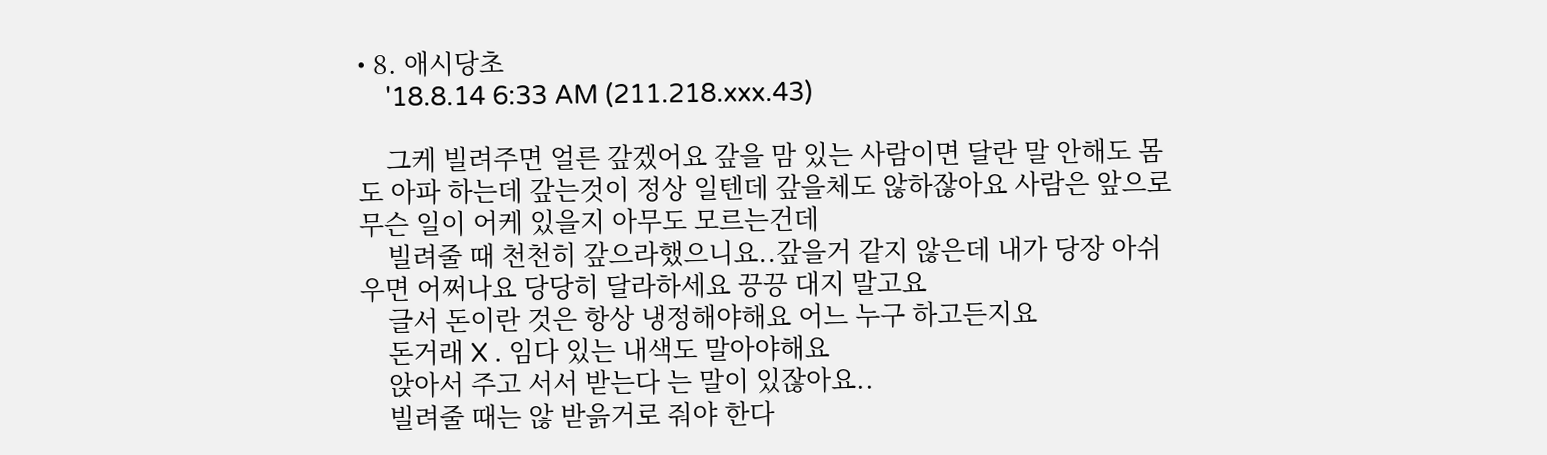• 8. 애시당초
    '18.8.14 6:33 AM (211.218.xxx.43)

    그케 빌려주면 얼른 갚겠어요 갚을 맘 있는 사람이면 달란 말 안해도 몸도 아파 하는데 갚는것이 정상 일텐데 갚을체도 않하잖아요 사람은 앞으로 무슨 일이 어케 있을지 아무도 모르는건데
    빌려줄 때 천천히 갚으라했으니요..갚을거 같지 않은데 내가 당장 아쉬우면 어쩌나요 당당히 달라하세요 끙끙 대지 말고요
    글서 돈이란 것은 항상 냉정해야해요 어느 누구 하고든지요
    돈거래 X . 임다 있는 내색도 말아야해요
    앉아서 주고 서서 받는다 는 말이 있잖아요..
    빌려줄 때는 않 받읅거로 줘야 한다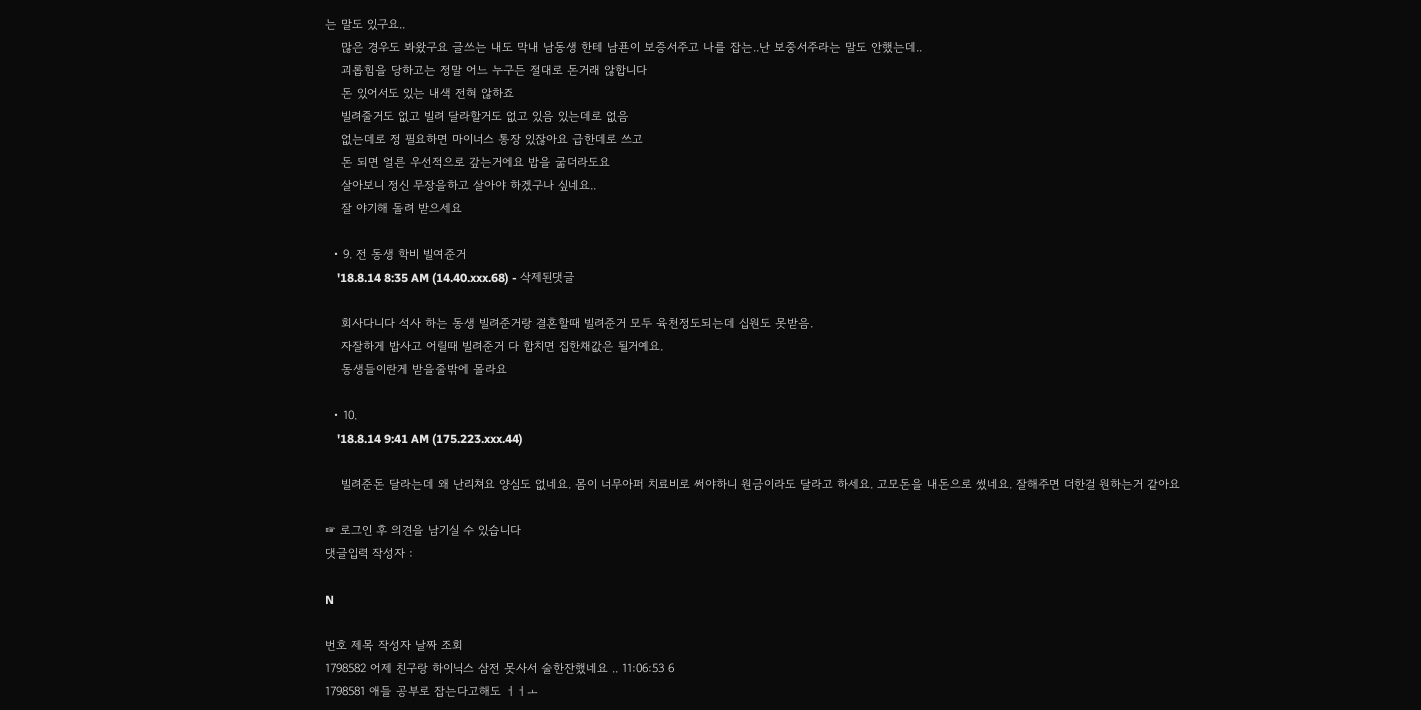는 말도 있구요..
    많은 경우도 봐왔구요 글쓰는 내도 막내 남동생 한테 남푠이 보증서주고 나를 잡는..난 보중서주라는 말도 안했는데..
    괴롭힘을 당하고는 정말 어느 누구든 절대로 돈거래 않합니다
    돈 있어서도 있는 내색 전혀 않하죠
    빌려줄거도 없고 빌려 달라할거도 없고 있음 있는데로 없음
    없는데로 정 필요하면 마이너스 통장 있잖아요 급한데로 쓰고
    돈 되면 얼른 우선적으로 갚는거에요 밥을 굶더라도요
    살아보니 정신 무장을하고 살아야 하겠구나 싶네요..
    잘 야기해 돌려 받으세요

  • 9. 전 동생 학비 빌여준거
    '18.8.14 8:35 AM (14.40.xxx.68) - 삭제된댓글

    회사다니다 석사 하는 동생 빌려준거랑 결혼할때 빌려준거 모두 육천정도되는데 십원도 못받음.
    자잘하게 밥사고 어릴때 빌려준거 다 합치면 집한채값은 될거예요.
    동생들이란게 받을줄밖에 몰라요

  • 10.
    '18.8.14 9:41 AM (175.223.xxx.44)

    빌려준돈 달라는데 왜 난리쳐요 양심도 없네요. 몸이 너무아퍼 치료비로 써야하니 원금이라도 달라고 하세요. 고모돈을 내돈으로 썼네요. 잘해주면 더한걸 원하는거 같아요

☞ 로그인 후 의견을 남기실 수 있습니다
댓글입력 작성자 :

N

번호 제목 작성자 날짜 조회
1798582 어제 친구랑 하이닉스 삼전 못사서 술한잔했네요 .. 11:06:53 6
1798581 애들 공부로 잡는다고해도 ㅓㅓㅗ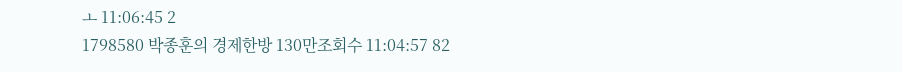ㅗ 11:06:45 2
1798580 박종훈의 경제한방 130만조회수 11:04:57 82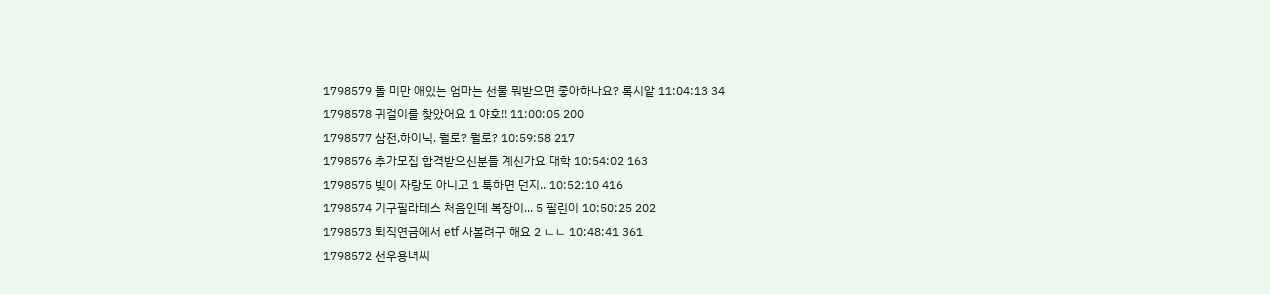1798579 돌 미만 애있는 엄마는 선물 뭐받으면 좋아하나요? 록시앝 11:04:13 34
1798578 귀걸이를 찾았어요 1 야호!! 11:00:05 200
1798577 삼전,하이닉. 뭘로? 뭘로? 10:59:58 217
1798576 추가모집 합격받으신분들 계신가요 대학 10:54:02 163
1798575 빚이 자랑도 아니고 1 툭하면 던지.. 10:52:10 416
1798574 기구필라테스 처음인데 복장이... 5 필린이 10:50:25 202
1798573 퇴직연금에서 etf 사볼려구 해요 2 ㄴㄴ 10:48:41 361
1798572 선우용녀씨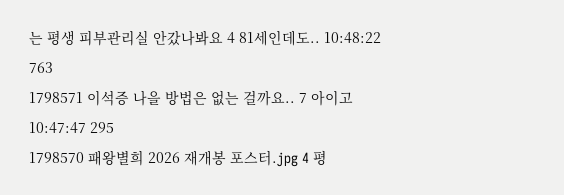는 평생 피부관리실 안갔나봐요 4 81세인데도.. 10:48:22 763
1798571 이석증 나을 방법은 없는 걸까요.. 7 아이고 10:47:47 295
1798570 패왕별희 2026 재개봉 포스터.jpg 4 평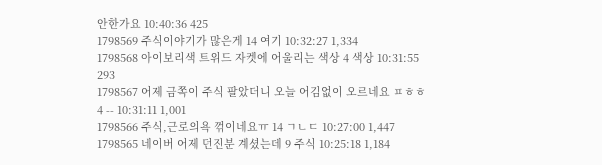안한가요 10:40:36 425
1798569 주식이야기가 많은게 14 여기 10:32:27 1,334
1798568 아이보리색 트위드 자켓에 어울리는 색상 4 색상 10:31:55 293
1798567 어제 금쪽이 주식 팔았더니 오늘 어김없이 오르네요 ㅍㅎㅎ 4 -- 10:31:11 1,001
1798566 주식,근로의욕 꺾이네요ㅠ 14 ㄱㄴㄷ 10:27:00 1,447
1798565 네이버 어제 던진분 계셨는데 9 주식 10:25:18 1,184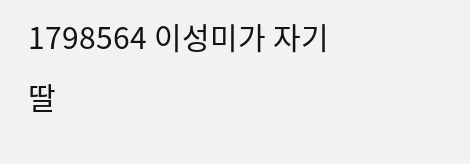1798564 이성미가 자기딸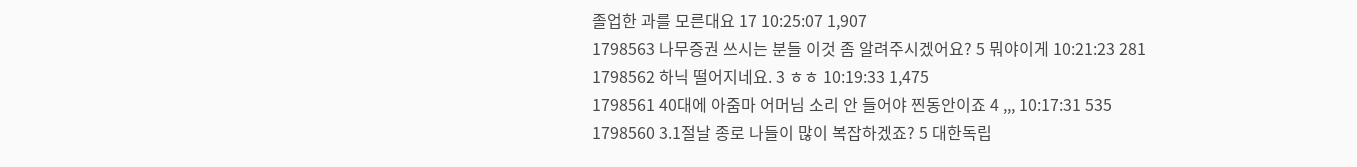졸업한 과를 모른대요 17 10:25:07 1,907
1798563 나무증권 쓰시는 분들 이것 좀 알려주시겠어요? 5 뭐야이게 10:21:23 281
1798562 하닉 떨어지네요. 3 ㅎㅎ 10:19:33 1,475
1798561 40대에 아줌마 어머님 소리 안 들어야 찐동안이죠 4 ,,, 10:17:31 535
1798560 3.1절날 종로 나들이 많이 복잡하겠죠? 5 대한독립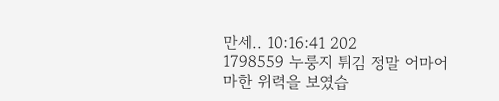만세.. 10:16:41 202
1798559 누룽지 튀김 정말 어마어마한 위력을 보였습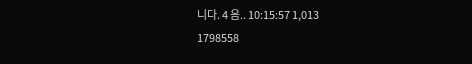니다. 4 음.. 10:15:57 1,013
1798558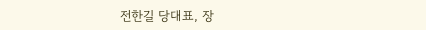전한길 당대표, 장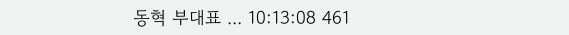동혁 부대표 ... 10:13:08 461